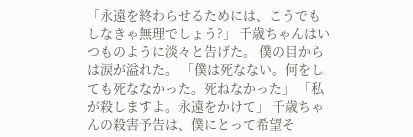「永遠を終わらせるためには、こうでもしなきゃ無理でしょう?」 千歳ちゃんはいつものように淡々と告げた。 僕の目からは涙が溢れた。 「僕は死なない。何をしても死ななかった。死ねなかった」 「私が殺しますよ。永遠をかけて」 千歳ちゃんの殺害予告は、僕にとって希望そ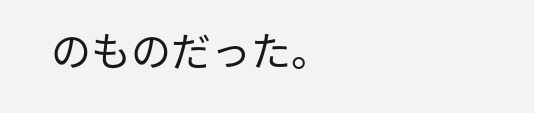のものだった。